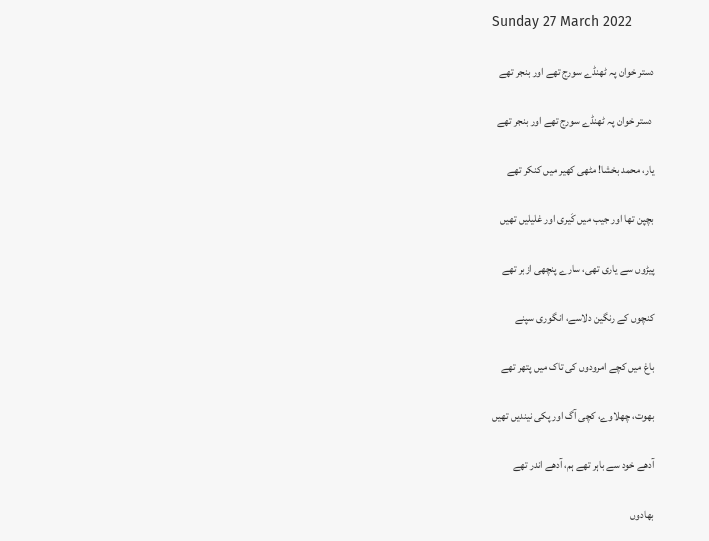Sunday 27 March 2022

دستر خوان پہ ٹھنڈے سورج تھے اور بنجر تھے

 دستر خوان پہ ٹھنڈے سورج تھے اور بنجر تھے

یار، محمد بخشا! مٹھی کھیر میں کنکر تھے

بچپن تھا اور جیب میں کَیری اور غلیلیں تھیں

پیڑوں سے یاری تھی، سارے پنچھی ازبر تھے

کنچوں کے رنگین دلاسے، انگوری سپنے

باغ میں کچے امرودوں کی تاک میں پتھر تھے

بھوت، چھلاوے، کچی آگ اور پکی نیندیں تھیں

آدھے خود سے باہر تھے ہم، آدھے اندر تھے

بھادوں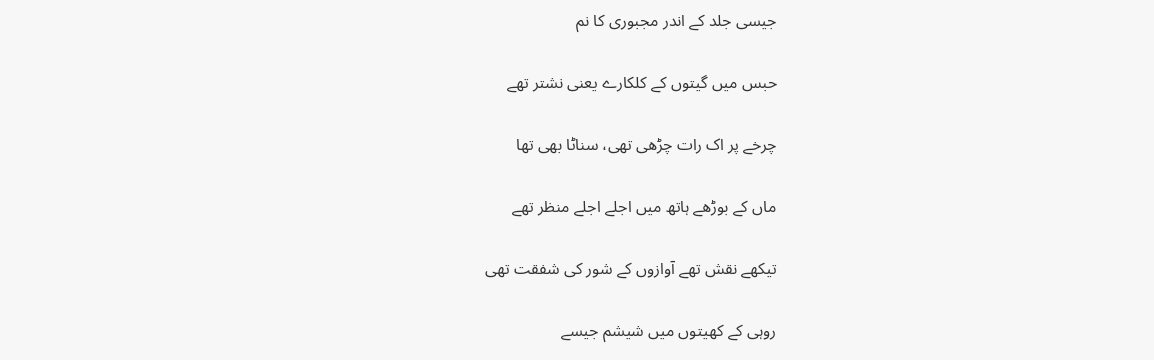جیسی جلد کے اندر مجبوری کا نم

حبس میں گیتوں کے کلکارے یعنی نشتر تھے

چرخے پر اک رات چڑھی تھی، سناٹا بھی تھا

ماں کے بوڑھے ہاتھ میں اجلے اجلے منظر تھے

تیکھے نقش تھے آوازوں کے شور کی شفقت تھی

روہی کے کھیتوں میں شیشم جیسے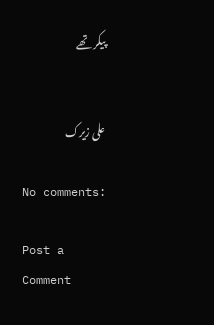پیکر تھے


علی زیرک

No comments:

Post a Comment